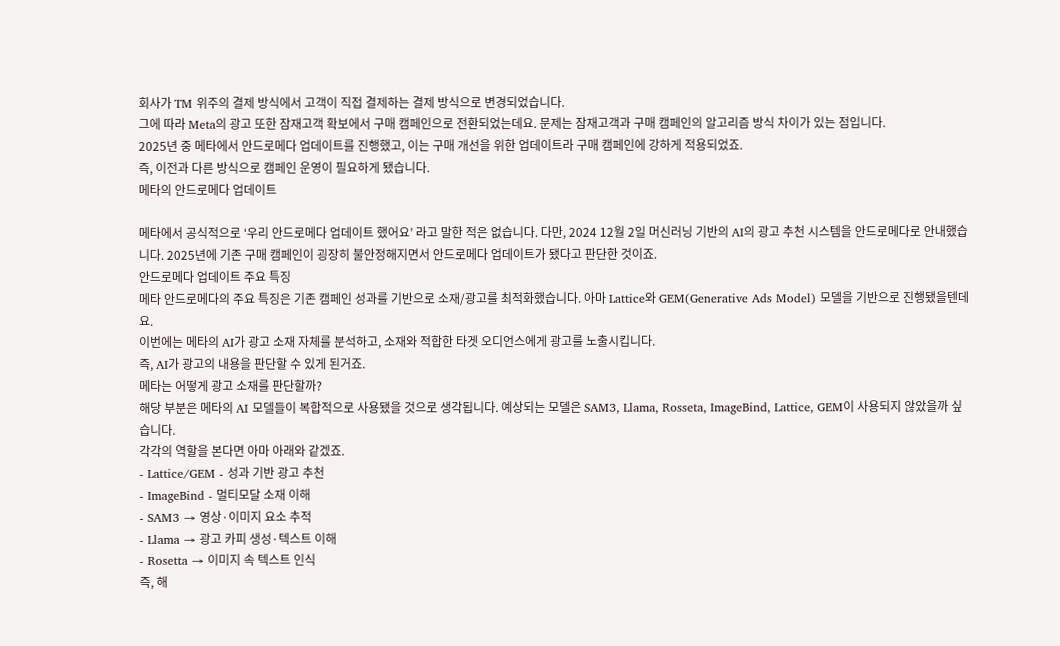회사가 TM 위주의 결제 방식에서 고객이 직접 결제하는 결제 방식으로 변경되었습니다.
그에 따라 Meta의 광고 또한 잠재고객 확보에서 구매 캠페인으로 전환되었는데요. 문제는 잠재고객과 구매 캠페인의 알고리즘 방식 차이가 있는 점입니다.
2025년 중 메타에서 안드로메다 업데이트를 진행했고, 이는 구매 개선을 위한 업데이트라 구매 캠페인에 강하게 적용되었죠.
즉, 이전과 다른 방식으로 캠페인 운영이 필요하게 됐습니다.
메타의 안드로메다 업데이트

메타에서 공식적으로 ‘우리 안드로메다 업데이트 했어요’ 라고 말한 적은 없습니다. 다만, 2024 12월 2일 머신러닝 기반의 AI의 광고 추천 시스템을 안드로메다로 안내했습니다. 2025년에 기존 구매 캠페인이 굉장히 불안정해지면서 안드로메다 업데이트가 됐다고 판단한 것이죠.
안드로메다 업데이트 주요 특징
메타 안드로메다의 주요 특징은 기존 캠페인 성과를 기반으로 소재/광고를 최적화했습니다. 아마 Lattice와 GEM(Generative Ads Model) 모델을 기반으로 진행됐을텐데요.
이번에는 메타의 AI가 광고 소재 자체를 분석하고, 소재와 적합한 타겟 오디언스에게 광고를 노출시킵니다.
즉, AI가 광고의 내용을 판단할 수 있게 된거죠.
메타는 어떻게 광고 소재를 판단할까?
해당 부분은 메타의 AI 모델들이 복합적으로 사용됐을 것으로 생각됩니다. 예상되는 모델은 SAM3, Llama, Rosseta, ImageBind, Lattice, GEM이 사용되지 않았을까 싶습니다.
각각의 역할을 본다면 아마 아래와 같겠죠.
- Lattice/GEM - 성과 기반 광고 추천
- ImageBind - 멀티모달 소재 이해
- SAM3 → 영상·이미지 요소 추적
- Llama → 광고 카피 생성·텍스트 이해
- Rosetta → 이미지 속 텍스트 인식
즉, 해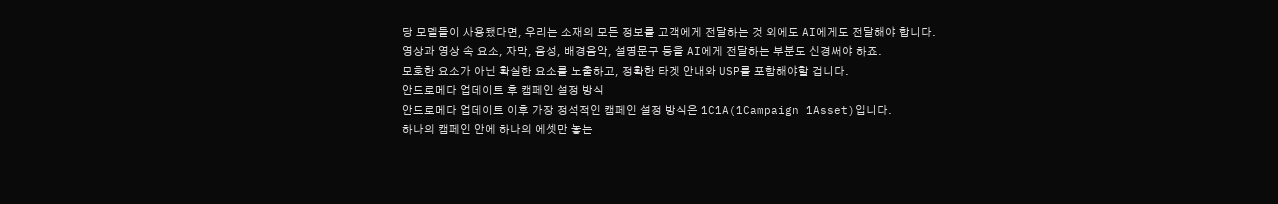당 모델들이 사용됐다면, 우리는 소재의 모든 정보를 고객에게 전달하는 것 외에도 AI에게도 전달해야 합니다.
영상과 영상 속 요소, 자막, 음성, 배경음악, 설명문구 등을 AI에게 전달하는 부분도 신경써야 하죠.
모호한 요소가 아닌 확실한 요소를 노출하고, 정확한 타겟 안내와 USP를 포함해야할 겁니다.
안드로메다 업데이트 후 캠페인 설정 방식
안드로메다 업데이트 이후 가장 정석적인 캠페인 설정 방식은 1C1A(1Campaign 1Asset)입니다.
하나의 캠페인 안에 하나의 에셋만 놓는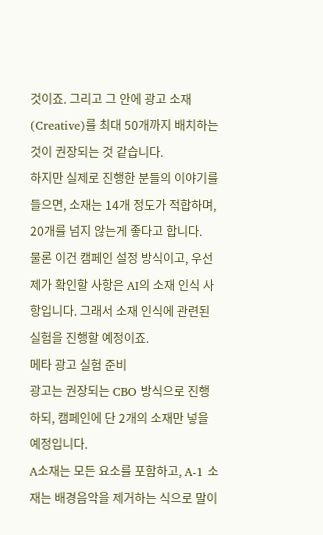것이죠. 그리고 그 안에 광고 소재(Creative)를 최대 50개까지 배치하는 것이 권장되는 것 같습니다.
하지만 실제로 진행한 분들의 이야기를 들으면, 소재는 14개 정도가 적합하며, 20개를 넘지 않는게 좋다고 합니다.
물론 이건 캠페인 설정 방식이고, 우선 제가 확인할 사항은 AI의 소재 인식 사항입니다. 그래서 소재 인식에 관련된 실험을 진행할 예정이죠.
메타 광고 실험 준비
광고는 권장되는 CBO 방식으로 진행하되, 캠페인에 단 2개의 소재만 넣을 예정입니다.
A소재는 모든 요소를 포함하고, A-1 소재는 배경음악을 제거하는 식으로 말이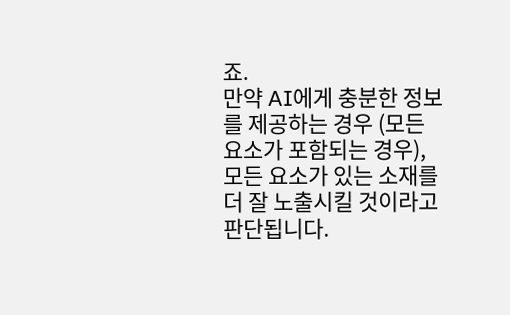죠.
만약 AI에게 충분한 정보를 제공하는 경우 (모든 요소가 포함되는 경우), 모든 요소가 있는 소재를 더 잘 노출시킬 것이라고 판단됩니다.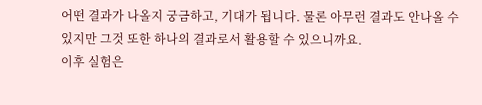어떤 결과가 나올지 궁금하고, 기대가 됩니다. 물론 아무런 결과도 안나올 수 있지만 그것 또한 하나의 결과로서 활용할 수 있으니까요.
이후 실험은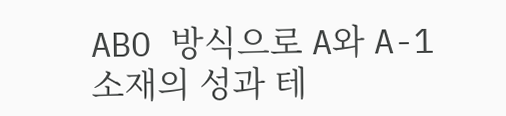ABO 방식으로 A와 A-1 소재의 성과 테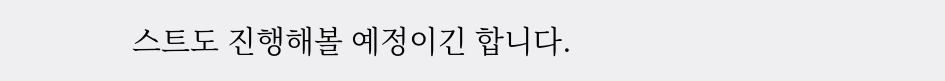스트도 진행해볼 예정이긴 합니다.